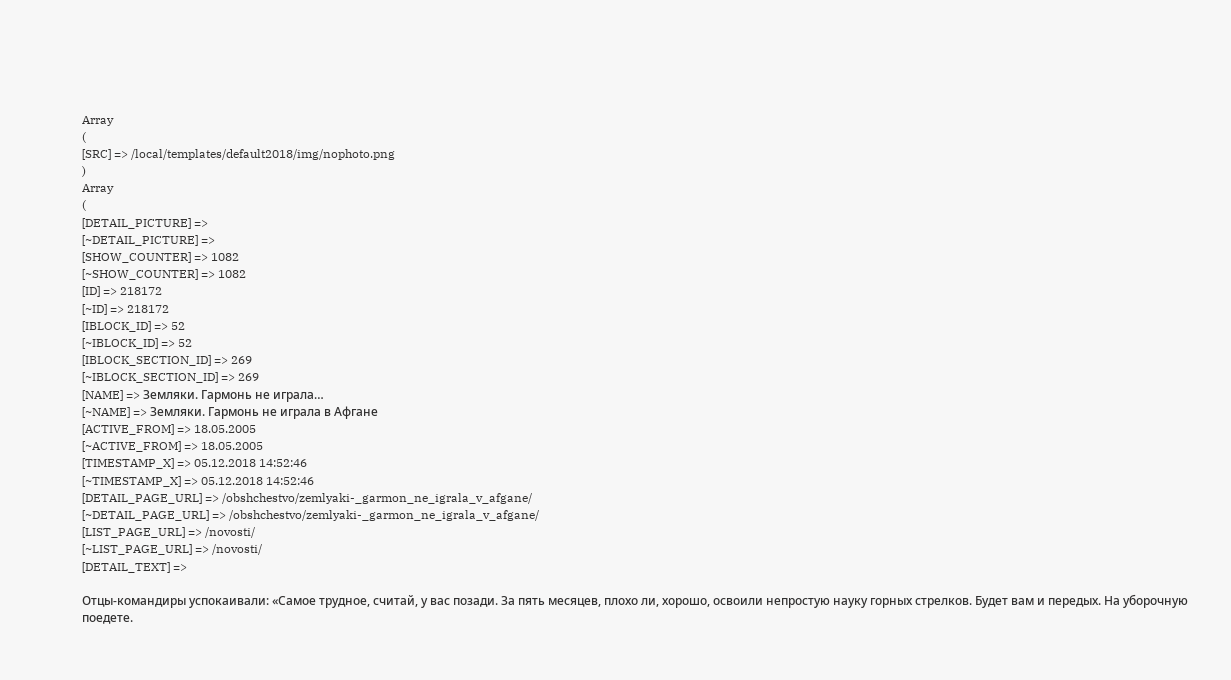Array
(
[SRC] => /local/templates/default2018/img/nophoto.png
)
Array
(
[DETAIL_PICTURE] =>
[~DETAIL_PICTURE] =>
[SHOW_COUNTER] => 1082
[~SHOW_COUNTER] => 1082
[ID] => 218172
[~ID] => 218172
[IBLOCK_ID] => 52
[~IBLOCK_ID] => 52
[IBLOCK_SECTION_ID] => 269
[~IBLOCK_SECTION_ID] => 269
[NAME] => Земляки. Гармонь не играла…
[~NAME] => Земляки. Гармонь не играла в Афгане
[ACTIVE_FROM] => 18.05.2005
[~ACTIVE_FROM] => 18.05.2005
[TIMESTAMP_X] => 05.12.2018 14:52:46
[~TIMESTAMP_X] => 05.12.2018 14:52:46
[DETAIL_PAGE_URL] => /obshchestvo/zemlyaki-_garmon_ne_igrala_v_afgane/
[~DETAIL_PAGE_URL] => /obshchestvo/zemlyaki-_garmon_ne_igrala_v_afgane/
[LIST_PAGE_URL] => /novosti/
[~LIST_PAGE_URL] => /novosti/
[DETAIL_TEXT] =>

Отцы-командиры успокаивали: «Самое трудное, считай, у вас позади. За пять месяцев, плохо ли, хорошо, освоили непростую науку горных стрелков. Будет вам и передых. На уборочную поедете.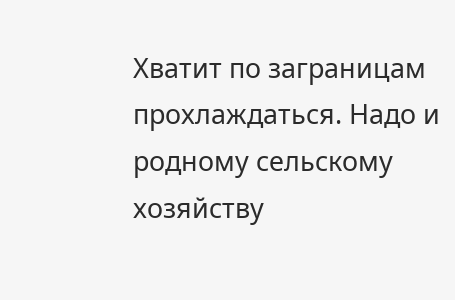Хватит по заграницам прохлаждаться. Надо и родному сельскому хозяйству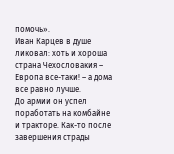помочь».
Иван Карцев в душе ликовал: хоть и хороша страна Чехословакия – Европа все-таки! – а дома все равно лучше.
До армии он успел поработать на комбайне и тракторе. Как-то после завершения страды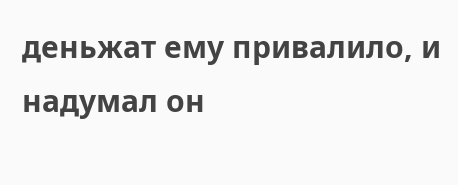деньжат ему привалило, и надумал он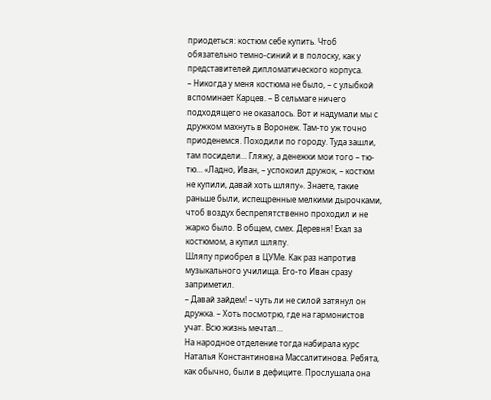приодеться: костюм себе купить. Чтоб обязательно темно-синий и в полоску, как у представителей дипломатического корпуса.
– Никогда у меня костюма не было, – с улыбкой вспоминает Карцев. – В сельмаге ничего подходящего не оказалось. Вот и надумали мы с дружком махнуть в Воронеж. Там-то уж точно приоденемся. Походили по городу. Туда зашли, там посидели… Гляжу, а денежки мои того – тю-тю… «Ладно, Иван, – успокоил дружок, – костюм не купили, давай хоть шляпу». Знаете, такие раньше были, испещренные мелкими дырочками, чтоб воздух беспрепятственно проходил и не жарко было. В общем, смех. Деревня! Ехал за костюмом, а купил шляпу.
Шляпу приобрел в ЦУМе. Как раз напротив музыкального училища. Его-то Иван сразу заприметил.
– Давай зайдем! – чуть ли не силой затянул он дружка. – Хоть посмотрю, где на гармонистов учат. Всю жизнь мечтал…
На народное отделение тогда набирала курс Наталья Константиновна Массалитинова. Ребята, как обычно, были в дефиците. Прослушала она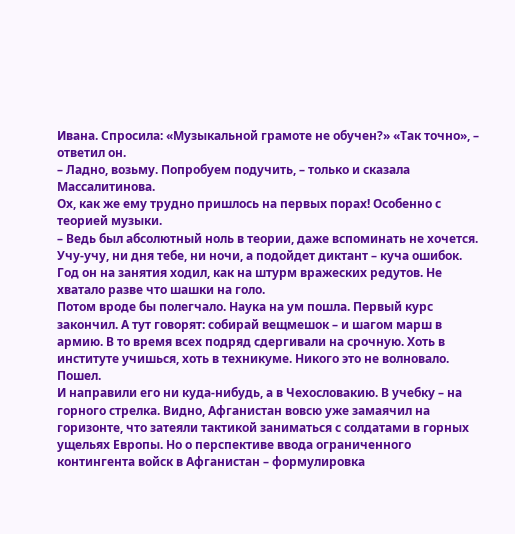Ивана. Спросила: «Музыкальной грамоте не обучен?» «Так точно», – ответил он.
– Ладно, возьму. Попробуем подучить, – только и сказала Массалитинова.
Ох, как же ему трудно пришлось на первых порах! Особенно с теорией музыки.
– Ведь был абсолютный ноль в теории, даже вспоминать не хочется. Учу-учу, ни дня тебе, ни ночи, а подойдет диктант – куча ошибок.
Год он на занятия ходил, как на штурм вражеских редутов. Не хватало разве что шашки на голо.
Потом вроде бы полегчало. Наука на ум пошла. Первый курс закончил. А тут говорят: собирай вещмешок – и шагом марш в армию. В то время всех подряд сдергивали на срочную. Хоть в институте учишься, хоть в техникуме. Никого это не волновало.
Пошел.
И направили его ни куда-нибудь, а в Чехословакию. В учебку – на горного стрелка. Видно, Афганистан вовсю уже замаячил на горизонте, что затеяли тактикой заниматься с солдатами в горных ущельях Европы. Но о перспективе ввода ограниченного контингента войск в Афганистан – формулировка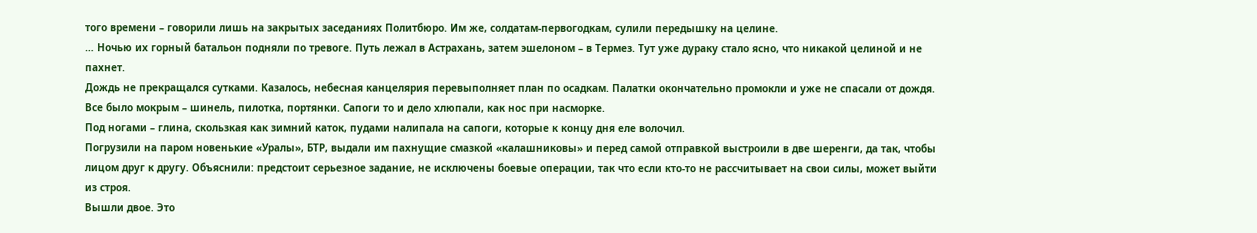того времени – говорили лишь на закрытых заседаниях Политбюро. Им же, солдатам-первогодкам, сулили передышку на целине.
… Ночью их горный батальон подняли по тревоге. Путь лежал в Астрахань, затем эшелоном – в Термез. Тут уже дураку стало ясно, что никакой целиной и не пахнет.
Дождь не прекращался сутками. Казалось, небесная канцелярия перевыполняет план по осадкам. Палатки окончательно промокли и уже не спасали от дождя. Все было мокрым – шинель, пилотка, портянки. Сапоги то и дело хлюпали, как нос при насморке.
Под ногами – глина, скользкая как зимний каток, пудами налипала на сапоги, которые к концу дня еле волочил.
Погрузили на паром новенькие «Уралы», БТР, выдали им пахнущие смазкой «калашниковы» и перед самой отправкой выстроили в две шеренги, да так, чтобы лицом друг к другу. Объяснили: предстоит серьезное задание, не исключены боевые операции, так что если кто-то не рассчитывает на свои силы, может выйти из строя.
Вышли двое. Это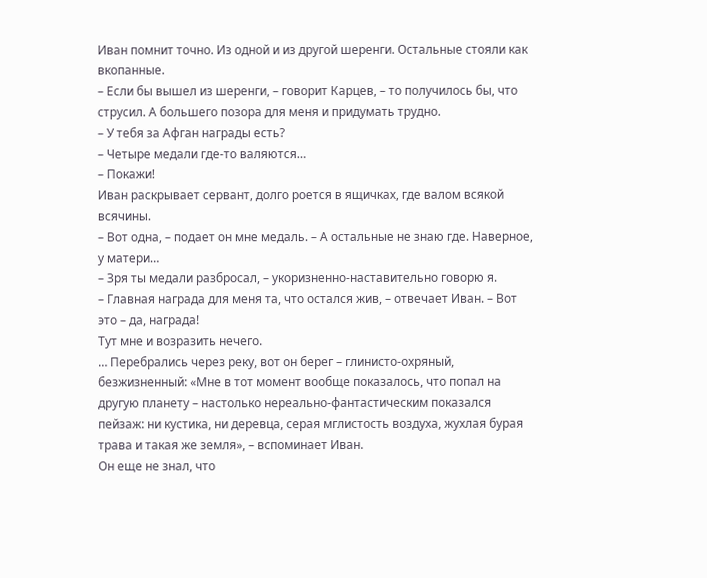Иван помнит точно. Из одной и из другой шеренги. Остальные стояли как вкопанные.
– Если бы вышел из шеренги, – говорит Карцев, – то получилось бы, что струсил. А большего позора для меня и придумать трудно.
– У тебя за Афган награды есть?
– Четыре медали где-то валяются…
– Покажи!
Иван раскрывает сервант, долго роется в ящичках, где валом всякой всячины.
– Вот одна, – подает он мне медаль. – А остальные не знаю где. Наверное, у матери…
– Зря ты медали разбросал, – укоризненно-наставительно говорю я.
– Главная награда для меня та, что остался жив, – отвечает Иван. – Вот это – да, награда!
Тут мне и возразить нечего.
… Перебрались через реку, вот он берег – глинисто-охряный, безжизненный: «Мне в тот момент вообще показалось, что попал на другую планету – настолько нереально-фантастическим показался пейзаж: ни кустика, ни деревца, серая мглистость воздуха, жухлая бурая трава и такая же земля», – вспоминает Иван.
Он еще не знал, что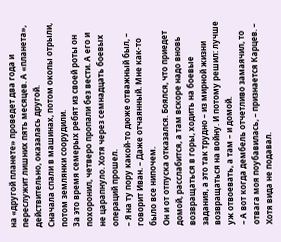на «другой планете» проведет два года и переслужит лишних пять месяцев. А «планета», действительно, оказалась другой.
Сначала спали в машинах, потом окопы отрыли, потом землянки соорудили.
За это время семерых ребят из своей роты он похоронил, четверо пропали без вести. А его и не царапнуло. Хотя через семнадцать боевых операций прошел.
– Я на ту пору какой-то дюже отважный был, – говорит Иван. – Даже отчаянный. Мне как-то было все нипочем.
Он и от отпуска отказался. Боялся, что приедет домой, расслабится, а там вскоре надо вновь возвращаться в горы, ходить на боевые задания, а это так трудно – из мирной жизни возвращаться на войну. И потому решил: лучше уж отвоевать, а там – и домой.
– А вот когда дембель отчетливо замаячил, то отвага моя поубавилась, – признается Карцев. – Хотя вида не подавал.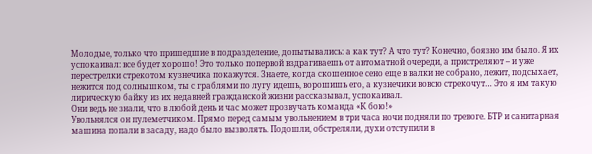Молодые, только что пришедшие в подразделение, допытывались: а как тут? А что тут? Конечно, боязно им было. Я их успокаивал: все будет хорошо! Это только попервой вздрагиваешь от автоматной очереди, а пристреляют – и уже перестрелки стрекотом кузнечика покажутся. Знаете, когда скошенное сено еще в валки не собрано, лежит, подсыхает, нежится под солнышком, ты с граблями по лугу идешь, ворошишь его, а кузнечики вовсю стрекочут… Это я им такую лирическую байку из их недавней гражданской жизни рассказывал, успокаивал.
Они ведь не знали, что в любой день и час может прозвучать команда «К бою!»
Увольнялся он пулеметчиком. Прямо перед самым увольнением в три часа ночи подняли по тревоге. БТР и санитарная машина попали в засаду, надо было вызволять. Подошли, обстреляли, духи отступили в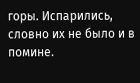горы. Испарились, словно их не было и в помине.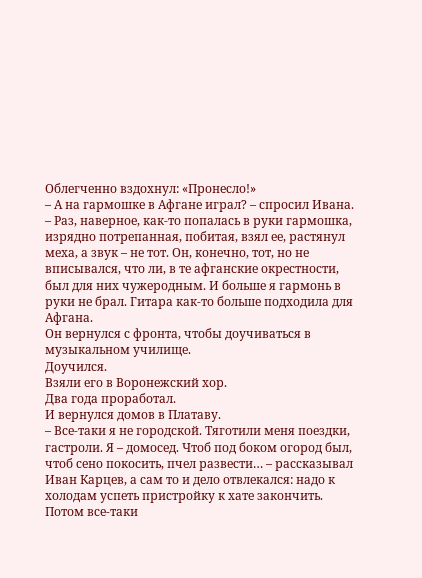Облегченно вздохнул: «Пронесло!»
– А на гармошке в Афгане играл? – спросил Ивана.
– Раз, наверное, как-то попалась в руки гармошка, изрядно потрепанная, побитая, взял ее, растянул меха, а звук – не тот. Он, конечно, тот, но не вписывался, что ли, в те афганские окрестности, был для них чужеродным. И больше я гармонь в руки не брал. Гитара как-то больше подходила для Афгана.
Он вернулся с фронта, чтобы доучиваться в музыкальном училище.
Доучился.
Взяли его в Воронежский хор.
Два года проработал.
И вернулся домов в Платаву.
– Все-таки я не городской. Тяготили меня поездки, гастроли. Я – домосед. Чтоб под боком огород был, чтоб сено покосить, пчел развести… – рассказывал Иван Карцев, а сам то и дело отвлекался: надо к холодам успеть пристройку к хате закончить.
Потом все-таки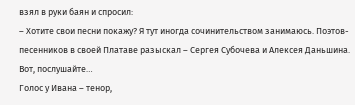взял в руки баян и спросил:
– Хотите свои песни покажу? Я тут иногда сочинительством занимаюсь. Поэтов-песенников в своей Платаве разыскал – Сергея Субочева и Алексея Даньшина. Вот, послушайте…
Голос у Ивана – тенор,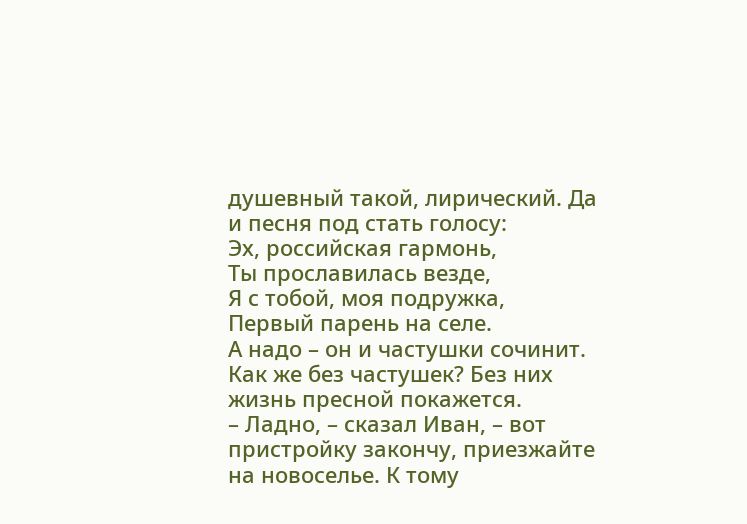душевный такой, лирический. Да и песня под стать голосу:
Эх, российская гармонь,
Ты прославилась везде,
Я с тобой, моя подружка,
Первый парень на селе.
А надо – он и частушки сочинит. Как же без частушек? Без них жизнь пресной покажется.
– Ладно, – сказал Иван, – вот пристройку закончу, приезжайте на новоселье. К тому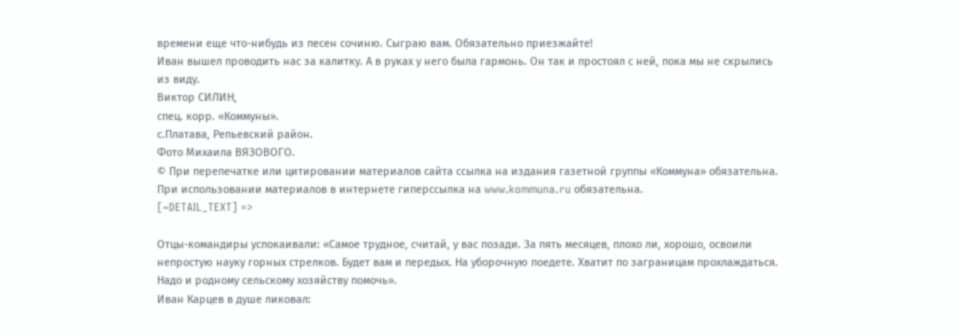времени еще что-нибудь из песен сочиню. Сыграю вам. Обязательно приезжайте!
Иван вышел проводить нас за калитку. А в руках у него была гармонь. Он так и простоял с ней, пока мы не скрылись из виду.
Виктор СИЛИН,
спец. корр. «Коммуны».
с.Платава, Репьевский район.
Фото Михаила ВЯЗОВОГО.
© При перепечатке или цитировании материалов cайта ссылка на издания газетной группы «Коммуна» обязательна. При использовании материалов в интернете гиперссылка на www.kommuna.ru обязательна.
[~DETAIL_TEXT] =>

Отцы-командиры успокаивали: «Самое трудное, считай, у вас позади. За пять месяцев, плохо ли, хорошо, освоили непростую науку горных стрелков. Будет вам и передых. На уборочную поедете. Хватит по заграницам прохлаждаться. Надо и родному сельскому хозяйству помочь».
Иван Карцев в душе ликовал: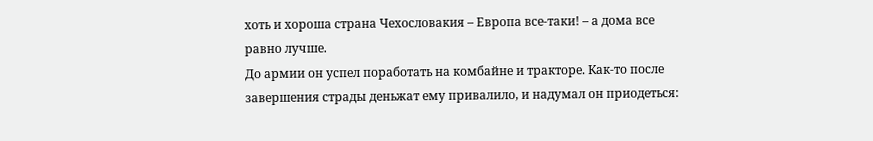хоть и хороша страна Чехословакия – Европа все-таки! – а дома все равно лучше.
До армии он успел поработать на комбайне и тракторе. Как-то после завершения страды деньжат ему привалило, и надумал он приодеться: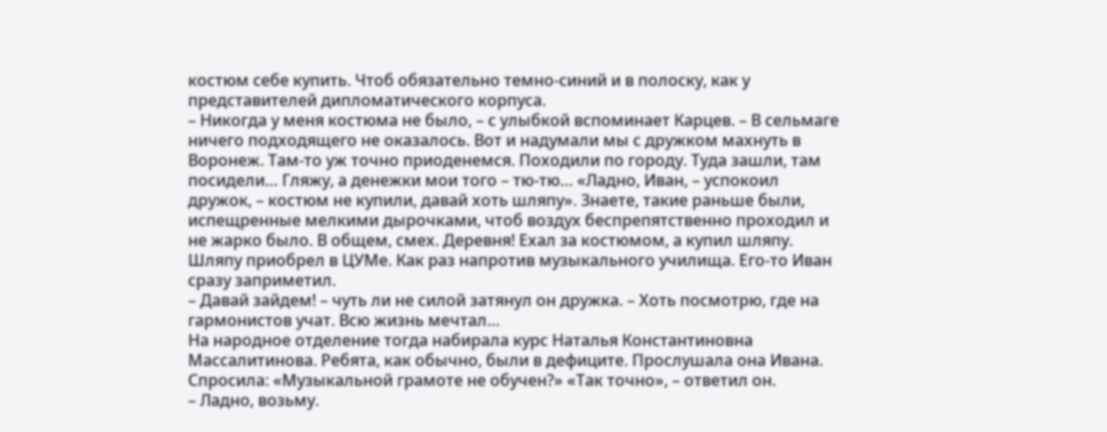костюм себе купить. Чтоб обязательно темно-синий и в полоску, как у представителей дипломатического корпуса.
– Никогда у меня костюма не было, – с улыбкой вспоминает Карцев. – В сельмаге ничего подходящего не оказалось. Вот и надумали мы с дружком махнуть в Воронеж. Там-то уж точно приоденемся. Походили по городу. Туда зашли, там посидели… Гляжу, а денежки мои того – тю-тю… «Ладно, Иван, – успокоил дружок, – костюм не купили, давай хоть шляпу». Знаете, такие раньше были, испещренные мелкими дырочками, чтоб воздух беспрепятственно проходил и не жарко было. В общем, смех. Деревня! Ехал за костюмом, а купил шляпу.
Шляпу приобрел в ЦУМе. Как раз напротив музыкального училища. Его-то Иван сразу заприметил.
– Давай зайдем! – чуть ли не силой затянул он дружка. – Хоть посмотрю, где на гармонистов учат. Всю жизнь мечтал…
На народное отделение тогда набирала курс Наталья Константиновна Массалитинова. Ребята, как обычно, были в дефиците. Прослушала она Ивана. Спросила: «Музыкальной грамоте не обучен?» «Так точно», – ответил он.
– Ладно, возьму.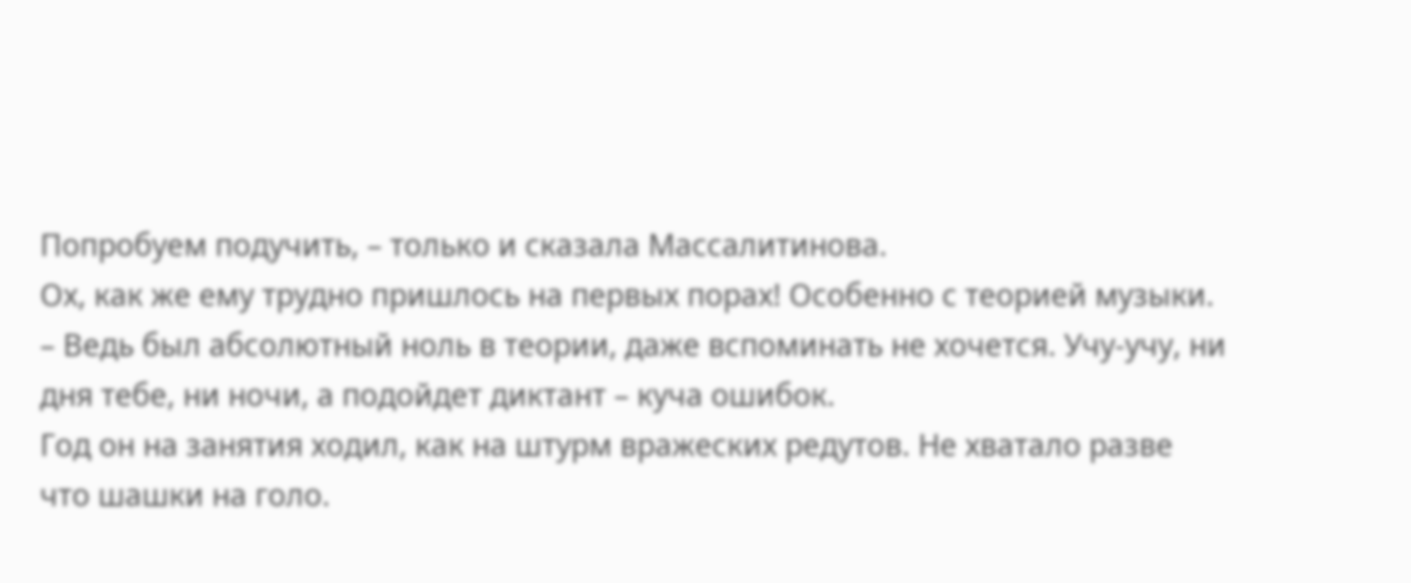Попробуем подучить, – только и сказала Массалитинова.
Ох, как же ему трудно пришлось на первых порах! Особенно с теорией музыки.
– Ведь был абсолютный ноль в теории, даже вспоминать не хочется. Учу-учу, ни дня тебе, ни ночи, а подойдет диктант – куча ошибок.
Год он на занятия ходил, как на штурм вражеских редутов. Не хватало разве что шашки на голо.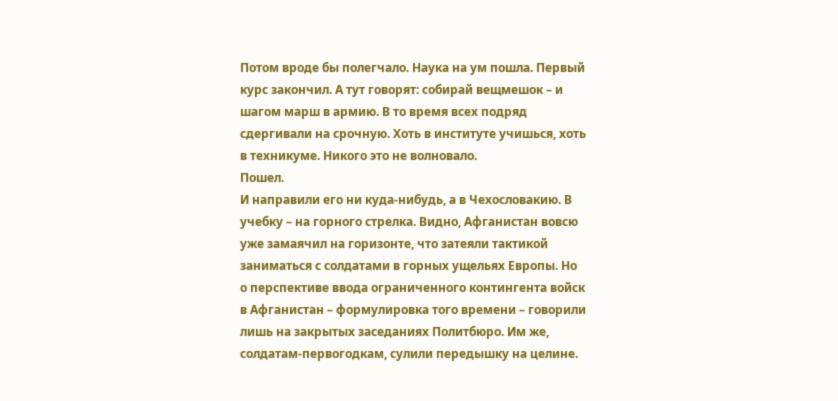Потом вроде бы полегчало. Наука на ум пошла. Первый курс закончил. А тут говорят: собирай вещмешок – и шагом марш в армию. В то время всех подряд сдергивали на срочную. Хоть в институте учишься, хоть в техникуме. Никого это не волновало.
Пошел.
И направили его ни куда-нибудь, а в Чехословакию. В учебку – на горного стрелка. Видно, Афганистан вовсю уже замаячил на горизонте, что затеяли тактикой заниматься с солдатами в горных ущельях Европы. Но о перспективе ввода ограниченного контингента войск в Афганистан – формулировка того времени – говорили лишь на закрытых заседаниях Политбюро. Им же, солдатам-первогодкам, сулили передышку на целине.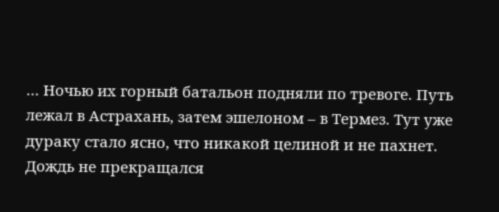… Ночью их горный батальон подняли по тревоге. Путь лежал в Астрахань, затем эшелоном – в Термез. Тут уже дураку стало ясно, что никакой целиной и не пахнет.
Дождь не прекращался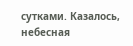сутками. Казалось, небесная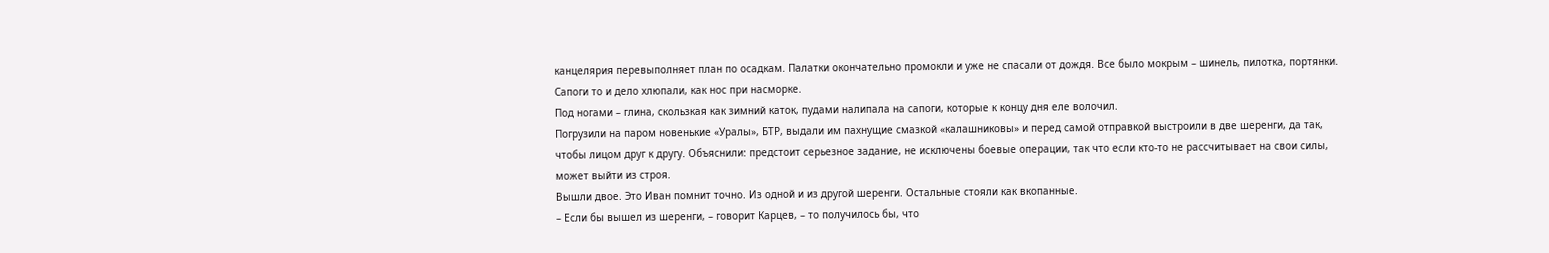канцелярия перевыполняет план по осадкам. Палатки окончательно промокли и уже не спасали от дождя. Все было мокрым – шинель, пилотка, портянки. Сапоги то и дело хлюпали, как нос при насморке.
Под ногами – глина, скользкая как зимний каток, пудами налипала на сапоги, которые к концу дня еле волочил.
Погрузили на паром новенькие «Уралы», БТР, выдали им пахнущие смазкой «калашниковы» и перед самой отправкой выстроили в две шеренги, да так, чтобы лицом друг к другу. Объяснили: предстоит серьезное задание, не исключены боевые операции, так что если кто-то не рассчитывает на свои силы, может выйти из строя.
Вышли двое. Это Иван помнит точно. Из одной и из другой шеренги. Остальные стояли как вкопанные.
– Если бы вышел из шеренги, – говорит Карцев, – то получилось бы, что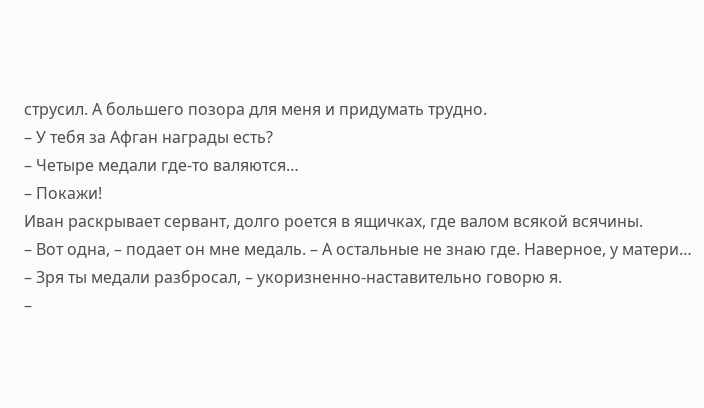струсил. А большего позора для меня и придумать трудно.
– У тебя за Афган награды есть?
– Четыре медали где-то валяются…
– Покажи!
Иван раскрывает сервант, долго роется в ящичках, где валом всякой всячины.
– Вот одна, – подает он мне медаль. – А остальные не знаю где. Наверное, у матери…
– Зря ты медали разбросал, – укоризненно-наставительно говорю я.
–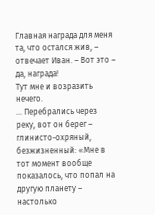Главная награда для меня та, что остался жив, – отвечает Иван. – Вот это – да, награда!
Тут мне и возразить нечего.
… Перебрались через реку, вот он берег – глинисто-охряный, безжизненный: «Мне в тот момент вообще показалось, что попал на другую планету – настолько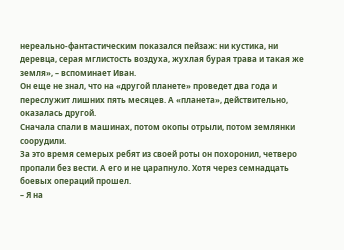нереально-фантастическим показался пейзаж: ни кустика, ни деревца, серая мглистость воздуха, жухлая бурая трава и такая же земля», – вспоминает Иван.
Он еще не знал, что на «другой планете» проведет два года и переслужит лишних пять месяцев. А «планета», действительно, оказалась другой.
Сначала спали в машинах, потом окопы отрыли, потом землянки соорудили.
За это время семерых ребят из своей роты он похоронил, четверо пропали без вести. А его и не царапнуло. Хотя через семнадцать боевых операций прошел.
– Я на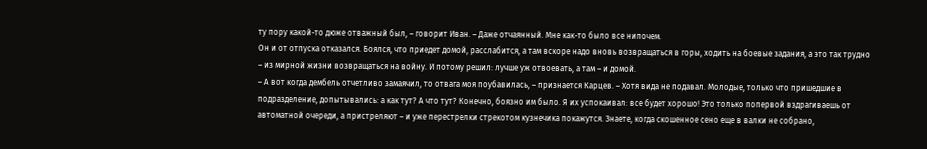ту пору какой-то дюже отважный был, – говорит Иван. – Даже отчаянный. Мне как-то было все нипочем.
Он и от отпуска отказался. Боялся, что приедет домой, расслабится, а там вскоре надо вновь возвращаться в горы, ходить на боевые задания, а это так трудно – из мирной жизни возвращаться на войну. И потому решил: лучше уж отвоевать, а там – и домой.
– А вот когда дембель отчетливо замаячил, то отвага моя поубавилась, – признается Карцев. – Хотя вида не подавал. Молодые, только что пришедшие в подразделение, допытывались: а как тут? А что тут? Конечно, боязно им было. Я их успокаивал: все будет хорошо! Это только попервой вздрагиваешь от автоматной очереди, а пристреляют – и уже перестрелки стрекотом кузнечика покажутся. Знаете, когда скошенное сено еще в валки не собрано,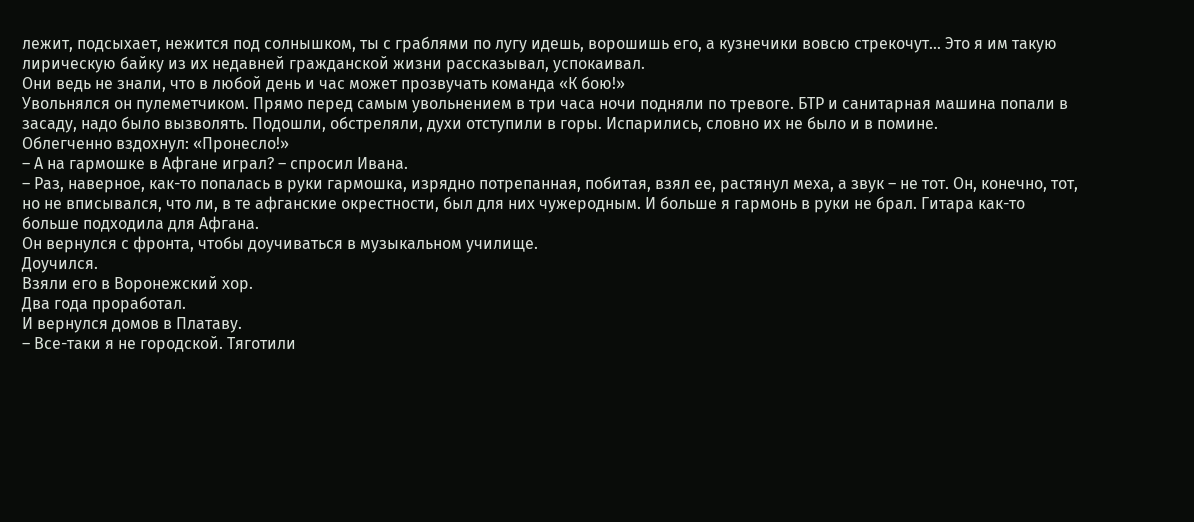лежит, подсыхает, нежится под солнышком, ты с граблями по лугу идешь, ворошишь его, а кузнечики вовсю стрекочут… Это я им такую лирическую байку из их недавней гражданской жизни рассказывал, успокаивал.
Они ведь не знали, что в любой день и час может прозвучать команда «К бою!»
Увольнялся он пулеметчиком. Прямо перед самым увольнением в три часа ночи подняли по тревоге. БТР и санитарная машина попали в засаду, надо было вызволять. Подошли, обстреляли, духи отступили в горы. Испарились, словно их не было и в помине.
Облегченно вздохнул: «Пронесло!»
– А на гармошке в Афгане играл? – спросил Ивана.
– Раз, наверное, как-то попалась в руки гармошка, изрядно потрепанная, побитая, взял ее, растянул меха, а звук – не тот. Он, конечно, тот, но не вписывался, что ли, в те афганские окрестности, был для них чужеродным. И больше я гармонь в руки не брал. Гитара как-то больше подходила для Афгана.
Он вернулся с фронта, чтобы доучиваться в музыкальном училище.
Доучился.
Взяли его в Воронежский хор.
Два года проработал.
И вернулся домов в Платаву.
– Все-таки я не городской. Тяготили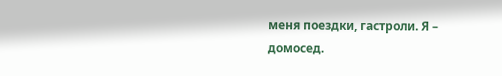меня поездки, гастроли. Я – домосед.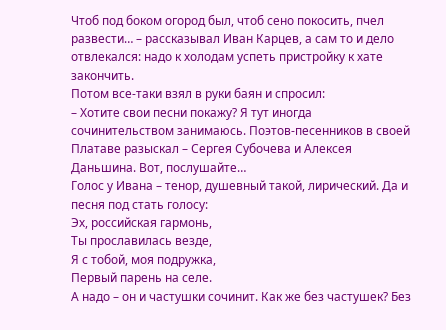Чтоб под боком огород был, чтоб сено покосить, пчел развести… – рассказывал Иван Карцев, а сам то и дело отвлекался: надо к холодам успеть пристройку к хате закончить.
Потом все-таки взял в руки баян и спросил:
– Хотите свои песни покажу? Я тут иногда сочинительством занимаюсь. Поэтов-песенников в своей Платаве разыскал – Сергея Субочева и Алексея Даньшина. Вот, послушайте…
Голос у Ивана – тенор, душевный такой, лирический. Да и песня под стать голосу:
Эх, российская гармонь,
Ты прославилась везде,
Я с тобой, моя подружка,
Первый парень на селе.
А надо – он и частушки сочинит. Как же без частушек? Без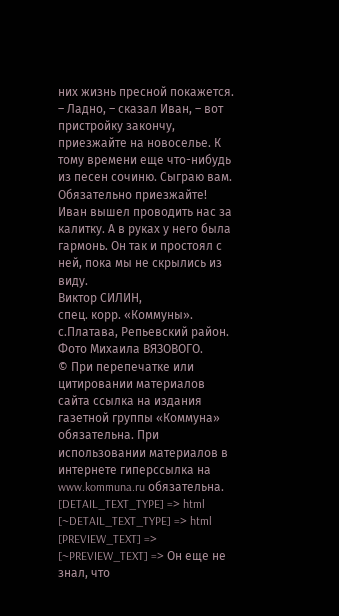них жизнь пресной покажется.
– Ладно, – сказал Иван, – вот пристройку закончу, приезжайте на новоселье. К тому времени еще что-нибудь из песен сочиню. Сыграю вам. Обязательно приезжайте!
Иван вышел проводить нас за калитку. А в руках у него была гармонь. Он так и простоял с ней, пока мы не скрылись из виду.
Виктор СИЛИН,
спец. корр. «Коммуны».
с.Платава, Репьевский район.
Фото Михаила ВЯЗОВОГО.
© При перепечатке или цитировании материалов cайта ссылка на издания газетной группы «Коммуна» обязательна. При использовании материалов в интернете гиперссылка на www.kommuna.ru обязательна.
[DETAIL_TEXT_TYPE] => html
[~DETAIL_TEXT_TYPE] => html
[PREVIEW_TEXT] =>
[~PREVIEW_TEXT] => Он еще не знал, что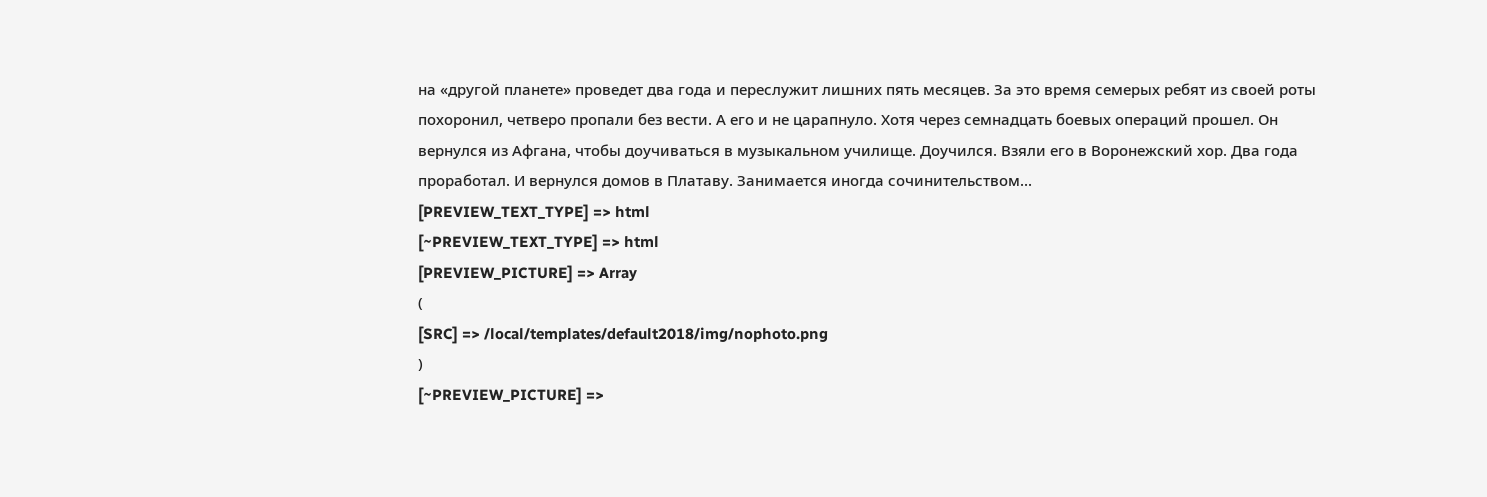на «другой планете» проведет два года и переслужит лишних пять месяцев. За это время семерых ребят из своей роты похоронил, четверо пропали без вести. А его и не царапнуло. Хотя через семнадцать боевых операций прошел. Он вернулся из Афгана, чтобы доучиваться в музыкальном училище. Доучился. Взяли его в Воронежский хор. Два года проработал. И вернулся домов в Платаву. Занимается иногда сочинительством...
[PREVIEW_TEXT_TYPE] => html
[~PREVIEW_TEXT_TYPE] => html
[PREVIEW_PICTURE] => Array
(
[SRC] => /local/templates/default2018/img/nophoto.png
)
[~PREVIEW_PICTURE] =>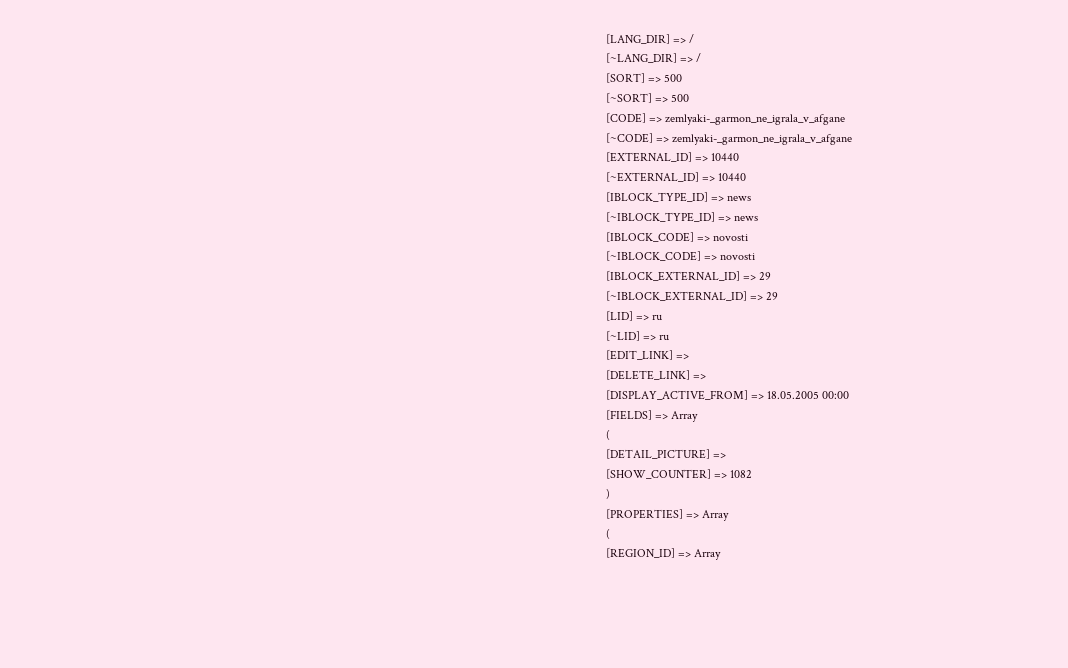[LANG_DIR] => /
[~LANG_DIR] => /
[SORT] => 500
[~SORT] => 500
[CODE] => zemlyaki-_garmon_ne_igrala_v_afgane
[~CODE] => zemlyaki-_garmon_ne_igrala_v_afgane
[EXTERNAL_ID] => 10440
[~EXTERNAL_ID] => 10440
[IBLOCK_TYPE_ID] => news
[~IBLOCK_TYPE_ID] => news
[IBLOCK_CODE] => novosti
[~IBLOCK_CODE] => novosti
[IBLOCK_EXTERNAL_ID] => 29
[~IBLOCK_EXTERNAL_ID] => 29
[LID] => ru
[~LID] => ru
[EDIT_LINK] =>
[DELETE_LINK] =>
[DISPLAY_ACTIVE_FROM] => 18.05.2005 00:00
[FIELDS] => Array
(
[DETAIL_PICTURE] =>
[SHOW_COUNTER] => 1082
)
[PROPERTIES] => Array
(
[REGION_ID] => Array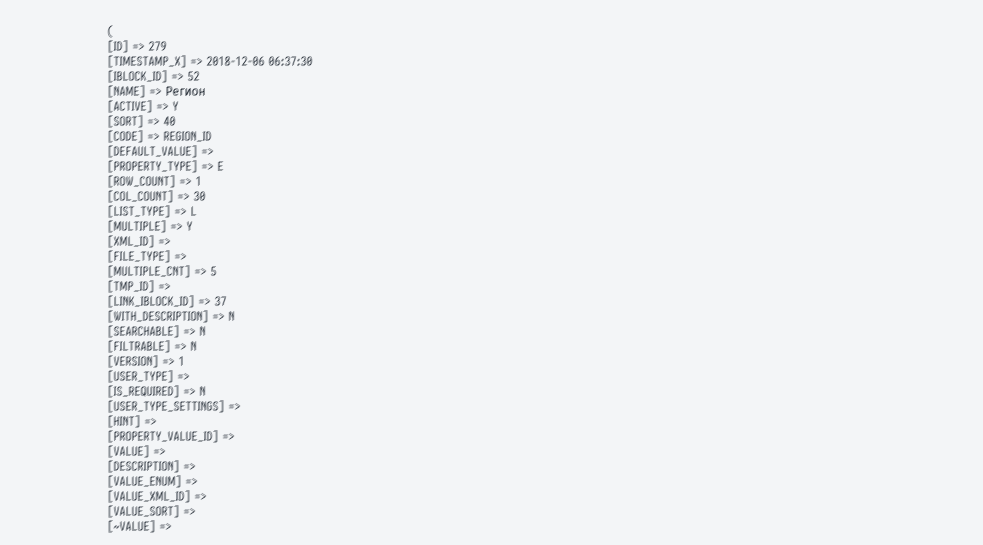(
[ID] => 279
[TIMESTAMP_X] => 2018-12-06 06:37:30
[IBLOCK_ID] => 52
[NAME] => Регион
[ACTIVE] => Y
[SORT] => 40
[CODE] => REGION_ID
[DEFAULT_VALUE] =>
[PROPERTY_TYPE] => E
[ROW_COUNT] => 1
[COL_COUNT] => 30
[LIST_TYPE] => L
[MULTIPLE] => Y
[XML_ID] =>
[FILE_TYPE] =>
[MULTIPLE_CNT] => 5
[TMP_ID] =>
[LINK_IBLOCK_ID] => 37
[WITH_DESCRIPTION] => N
[SEARCHABLE] => N
[FILTRABLE] => N
[VERSION] => 1
[USER_TYPE] =>
[IS_REQUIRED] => N
[USER_TYPE_SETTINGS] =>
[HINT] =>
[PROPERTY_VALUE_ID] =>
[VALUE] =>
[DESCRIPTION] =>
[VALUE_ENUM] =>
[VALUE_XML_ID] =>
[VALUE_SORT] =>
[~VALUE] =>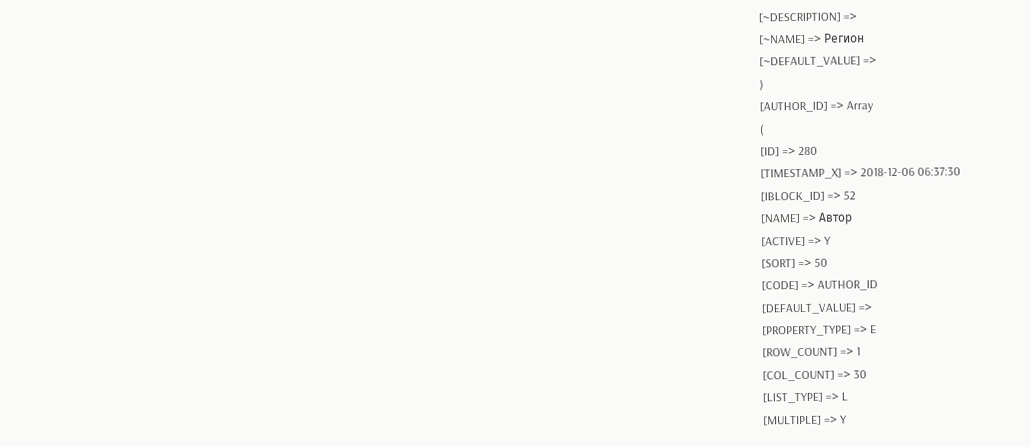[~DESCRIPTION] =>
[~NAME] => Регион
[~DEFAULT_VALUE] =>
)
[AUTHOR_ID] => Array
(
[ID] => 280
[TIMESTAMP_X] => 2018-12-06 06:37:30
[IBLOCK_ID] => 52
[NAME] => Автор
[ACTIVE] => Y
[SORT] => 50
[CODE] => AUTHOR_ID
[DEFAULT_VALUE] =>
[PROPERTY_TYPE] => E
[ROW_COUNT] => 1
[COL_COUNT] => 30
[LIST_TYPE] => L
[MULTIPLE] => Y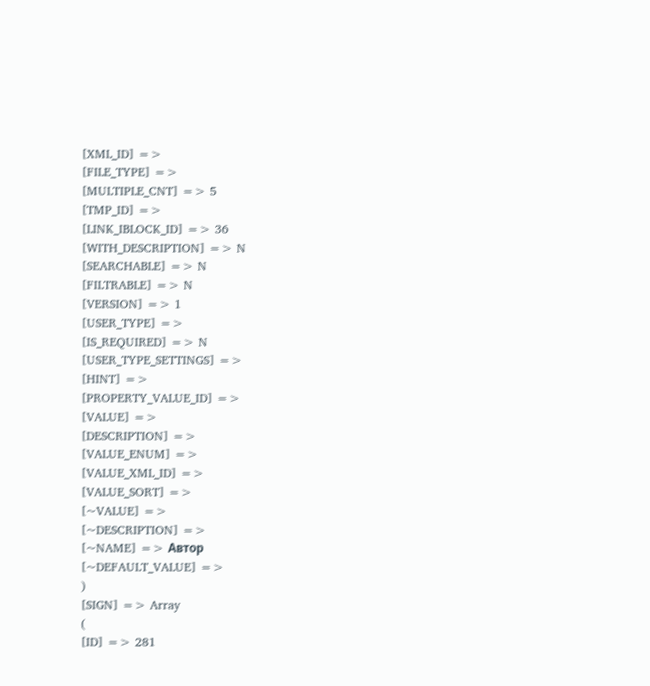[XML_ID] =>
[FILE_TYPE] =>
[MULTIPLE_CNT] => 5
[TMP_ID] =>
[LINK_IBLOCK_ID] => 36
[WITH_DESCRIPTION] => N
[SEARCHABLE] => N
[FILTRABLE] => N
[VERSION] => 1
[USER_TYPE] =>
[IS_REQUIRED] => N
[USER_TYPE_SETTINGS] =>
[HINT] =>
[PROPERTY_VALUE_ID] =>
[VALUE] =>
[DESCRIPTION] =>
[VALUE_ENUM] =>
[VALUE_XML_ID] =>
[VALUE_SORT] =>
[~VALUE] =>
[~DESCRIPTION] =>
[~NAME] => Автор
[~DEFAULT_VALUE] =>
)
[SIGN] => Array
(
[ID] => 281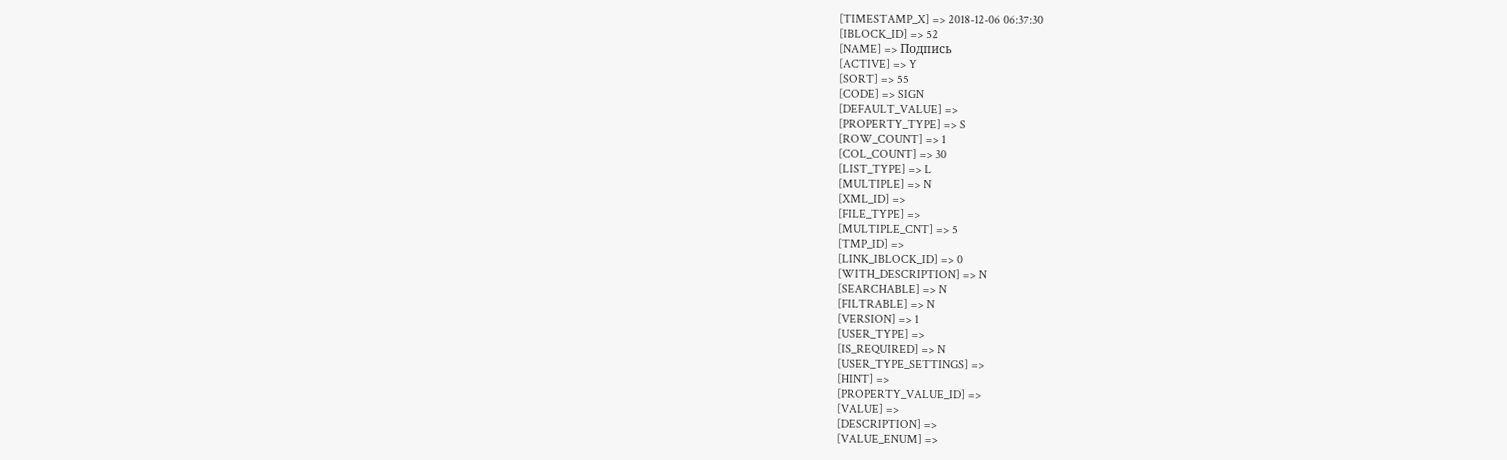[TIMESTAMP_X] => 2018-12-06 06:37:30
[IBLOCK_ID] => 52
[NAME] => Подпись
[ACTIVE] => Y
[SORT] => 55
[CODE] => SIGN
[DEFAULT_VALUE] =>
[PROPERTY_TYPE] => S
[ROW_COUNT] => 1
[COL_COUNT] => 30
[LIST_TYPE] => L
[MULTIPLE] => N
[XML_ID] =>
[FILE_TYPE] =>
[MULTIPLE_CNT] => 5
[TMP_ID] =>
[LINK_IBLOCK_ID] => 0
[WITH_DESCRIPTION] => N
[SEARCHABLE] => N
[FILTRABLE] => N
[VERSION] => 1
[USER_TYPE] =>
[IS_REQUIRED] => N
[USER_TYPE_SETTINGS] =>
[HINT] =>
[PROPERTY_VALUE_ID] =>
[VALUE] =>
[DESCRIPTION] =>
[VALUE_ENUM] =>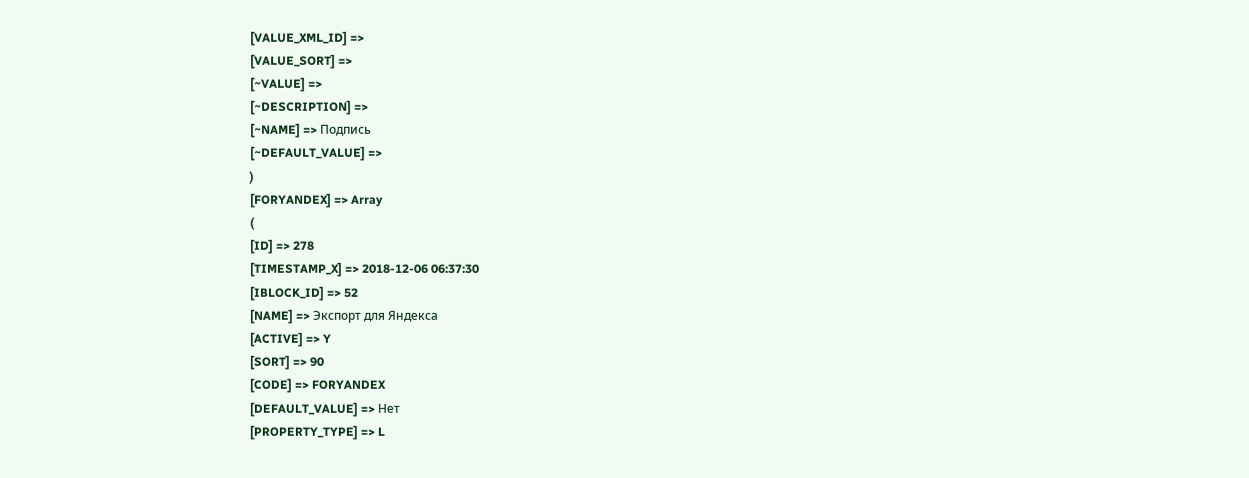[VALUE_XML_ID] =>
[VALUE_SORT] =>
[~VALUE] =>
[~DESCRIPTION] =>
[~NAME] => Подпись
[~DEFAULT_VALUE] =>
)
[FORYANDEX] => Array
(
[ID] => 278
[TIMESTAMP_X] => 2018-12-06 06:37:30
[IBLOCK_ID] => 52
[NAME] => Экспорт для Яндекса
[ACTIVE] => Y
[SORT] => 90
[CODE] => FORYANDEX
[DEFAULT_VALUE] => Нет
[PROPERTY_TYPE] => L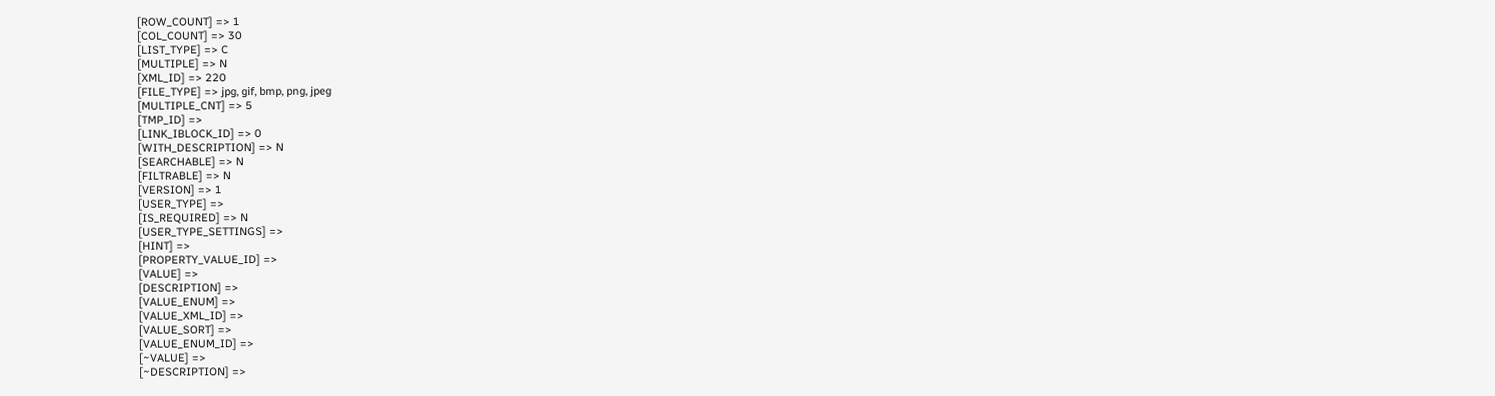[ROW_COUNT] => 1
[COL_COUNT] => 30
[LIST_TYPE] => C
[MULTIPLE] => N
[XML_ID] => 220
[FILE_TYPE] => jpg, gif, bmp, png, jpeg
[MULTIPLE_CNT] => 5
[TMP_ID] =>
[LINK_IBLOCK_ID] => 0
[WITH_DESCRIPTION] => N
[SEARCHABLE] => N
[FILTRABLE] => N
[VERSION] => 1
[USER_TYPE] =>
[IS_REQUIRED] => N
[USER_TYPE_SETTINGS] =>
[HINT] =>
[PROPERTY_VALUE_ID] =>
[VALUE] =>
[DESCRIPTION] =>
[VALUE_ENUM] =>
[VALUE_XML_ID] =>
[VALUE_SORT] =>
[VALUE_ENUM_ID] =>
[~VALUE] =>
[~DESCRIPTION] =>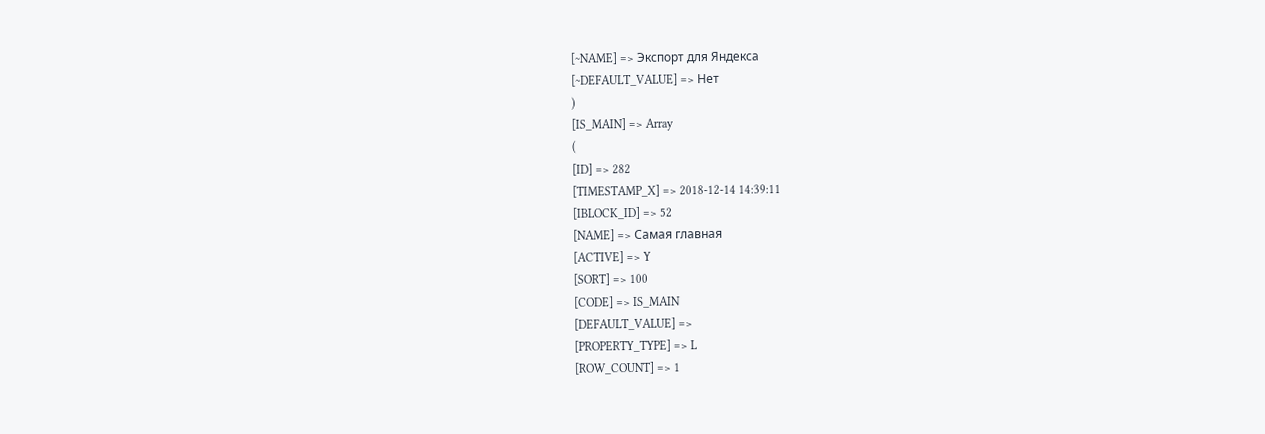[~NAME] => Экспорт для Яндекса
[~DEFAULT_VALUE] => Нет
)
[IS_MAIN] => Array
(
[ID] => 282
[TIMESTAMP_X] => 2018-12-14 14:39:11
[IBLOCK_ID] => 52
[NAME] => Самая главная
[ACTIVE] => Y
[SORT] => 100
[CODE] => IS_MAIN
[DEFAULT_VALUE] =>
[PROPERTY_TYPE] => L
[ROW_COUNT] => 1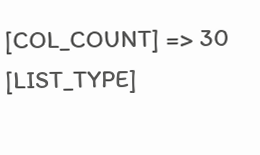[COL_COUNT] => 30
[LIST_TYPE]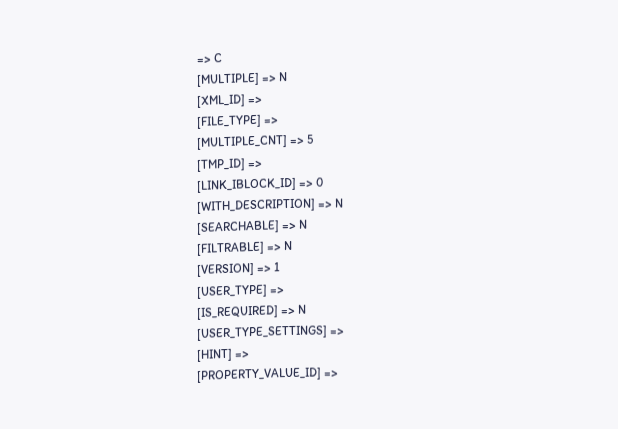=> C
[MULTIPLE] => N
[XML_ID] =>
[FILE_TYPE] =>
[MULTIPLE_CNT] => 5
[TMP_ID] =>
[LINK_IBLOCK_ID] => 0
[WITH_DESCRIPTION] => N
[SEARCHABLE] => N
[FILTRABLE] => N
[VERSION] => 1
[USER_TYPE] =>
[IS_REQUIRED] => N
[USER_TYPE_SETTINGS] =>
[HINT] =>
[PROPERTY_VALUE_ID] =>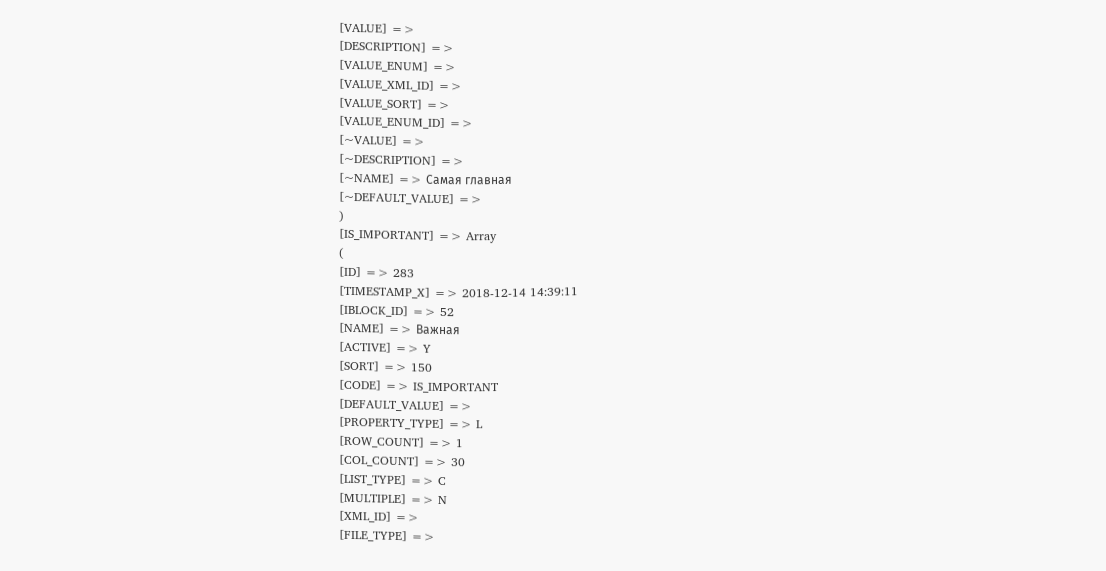[VALUE] =>
[DESCRIPTION] =>
[VALUE_ENUM] =>
[VALUE_XML_ID] =>
[VALUE_SORT] =>
[VALUE_ENUM_ID] =>
[~VALUE] =>
[~DESCRIPTION] =>
[~NAME] => Самая главная
[~DEFAULT_VALUE] =>
)
[IS_IMPORTANT] => Array
(
[ID] => 283
[TIMESTAMP_X] => 2018-12-14 14:39:11
[IBLOCK_ID] => 52
[NAME] => Важная
[ACTIVE] => Y
[SORT] => 150
[CODE] => IS_IMPORTANT
[DEFAULT_VALUE] =>
[PROPERTY_TYPE] => L
[ROW_COUNT] => 1
[COL_COUNT] => 30
[LIST_TYPE] => C
[MULTIPLE] => N
[XML_ID] =>
[FILE_TYPE] =>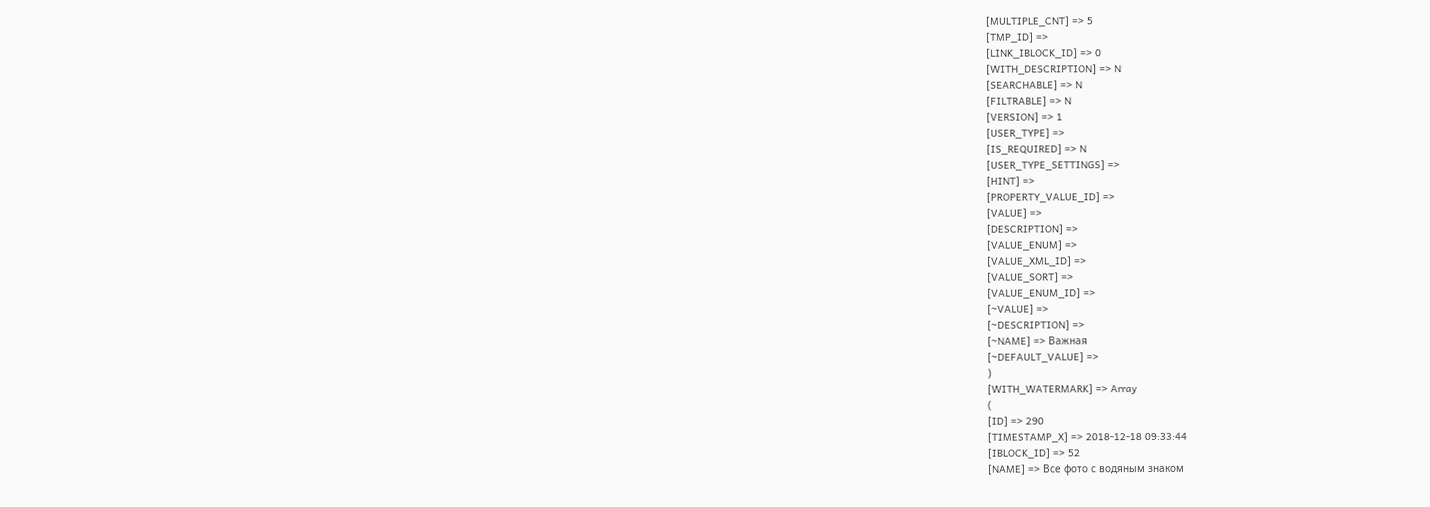[MULTIPLE_CNT] => 5
[TMP_ID] =>
[LINK_IBLOCK_ID] => 0
[WITH_DESCRIPTION] => N
[SEARCHABLE] => N
[FILTRABLE] => N
[VERSION] => 1
[USER_TYPE] =>
[IS_REQUIRED] => N
[USER_TYPE_SETTINGS] =>
[HINT] =>
[PROPERTY_VALUE_ID] =>
[VALUE] =>
[DESCRIPTION] =>
[VALUE_ENUM] =>
[VALUE_XML_ID] =>
[VALUE_SORT] =>
[VALUE_ENUM_ID] =>
[~VALUE] =>
[~DESCRIPTION] =>
[~NAME] => Важная
[~DEFAULT_VALUE] =>
)
[WITH_WATERMARK] => Array
(
[ID] => 290
[TIMESTAMP_X] => 2018-12-18 09:33:44
[IBLOCK_ID] => 52
[NAME] => Все фото с водяным знаком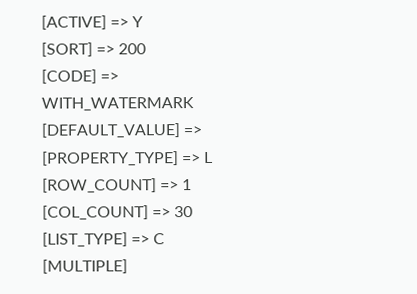[ACTIVE] => Y
[SORT] => 200
[CODE] => WITH_WATERMARK
[DEFAULT_VALUE] =>
[PROPERTY_TYPE] => L
[ROW_COUNT] => 1
[COL_COUNT] => 30
[LIST_TYPE] => C
[MULTIPLE]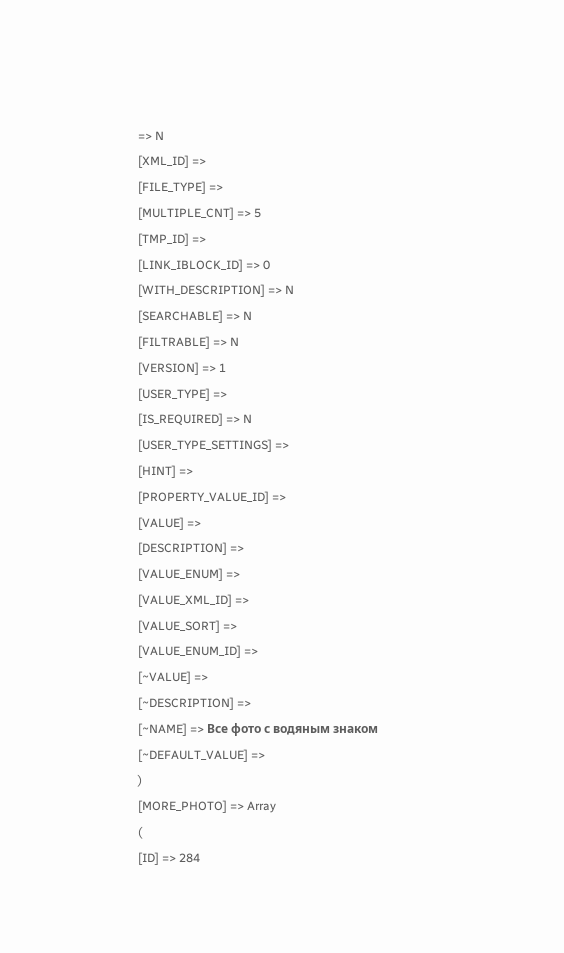=> N
[XML_ID] =>
[FILE_TYPE] =>
[MULTIPLE_CNT] => 5
[TMP_ID] =>
[LINK_IBLOCK_ID] => 0
[WITH_DESCRIPTION] => N
[SEARCHABLE] => N
[FILTRABLE] => N
[VERSION] => 1
[USER_TYPE] =>
[IS_REQUIRED] => N
[USER_TYPE_SETTINGS] =>
[HINT] =>
[PROPERTY_VALUE_ID] =>
[VALUE] =>
[DESCRIPTION] =>
[VALUE_ENUM] =>
[VALUE_XML_ID] =>
[VALUE_SORT] =>
[VALUE_ENUM_ID] =>
[~VALUE] =>
[~DESCRIPTION] =>
[~NAME] => Все фото с водяным знаком
[~DEFAULT_VALUE] =>
)
[MORE_PHOTO] => Array
(
[ID] => 284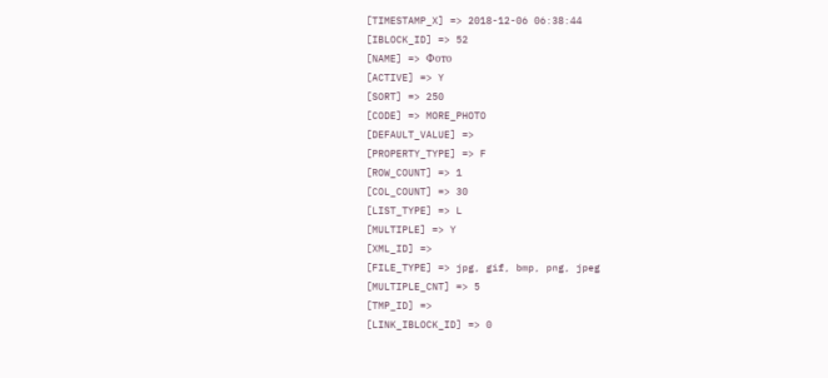[TIMESTAMP_X] => 2018-12-06 06:38:44
[IBLOCK_ID] => 52
[NAME] => Фото
[ACTIVE] => Y
[SORT] => 250
[CODE] => MORE_PHOTO
[DEFAULT_VALUE] =>
[PROPERTY_TYPE] => F
[ROW_COUNT] => 1
[COL_COUNT] => 30
[LIST_TYPE] => L
[MULTIPLE] => Y
[XML_ID] =>
[FILE_TYPE] => jpg, gif, bmp, png, jpeg
[MULTIPLE_CNT] => 5
[TMP_ID] =>
[LINK_IBLOCK_ID] => 0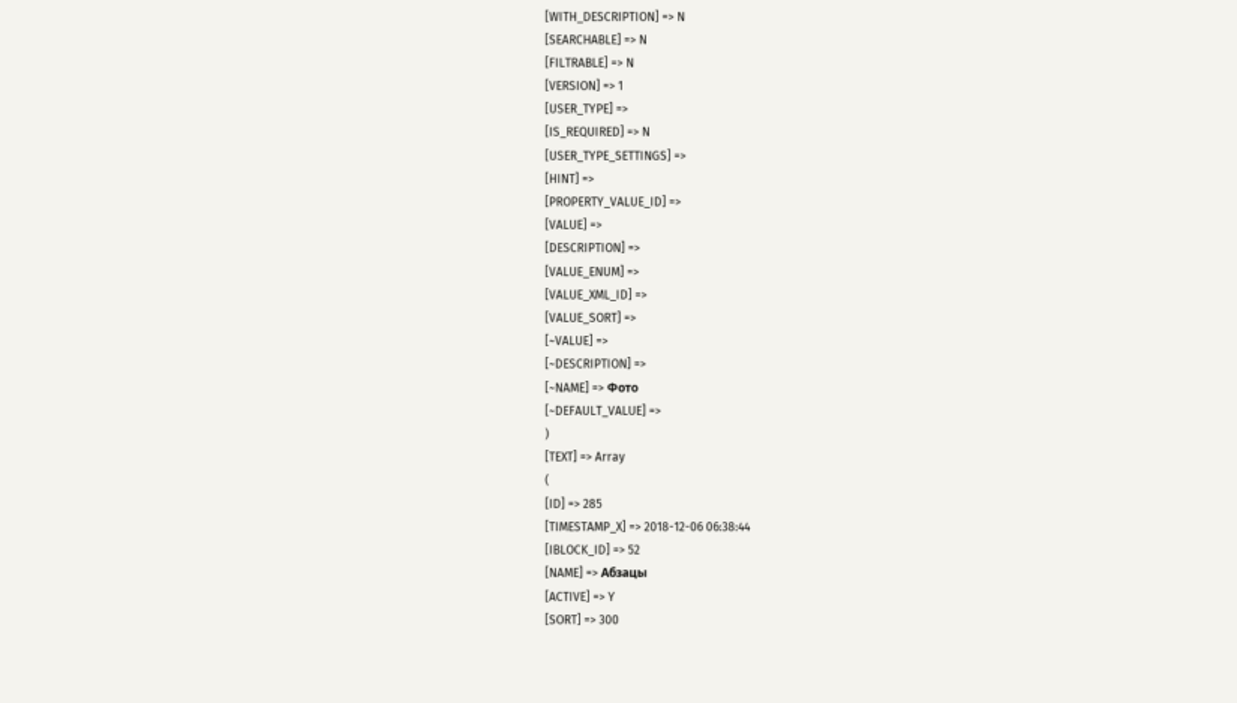[WITH_DESCRIPTION] => N
[SEARCHABLE] => N
[FILTRABLE] => N
[VERSION] => 1
[USER_TYPE] =>
[IS_REQUIRED] => N
[USER_TYPE_SETTINGS] =>
[HINT] =>
[PROPERTY_VALUE_ID] =>
[VALUE] =>
[DESCRIPTION] =>
[VALUE_ENUM] =>
[VALUE_XML_ID] =>
[VALUE_SORT] =>
[~VALUE] =>
[~DESCRIPTION] =>
[~NAME] => Фото
[~DEFAULT_VALUE] =>
)
[TEXT] => Array
(
[ID] => 285
[TIMESTAMP_X] => 2018-12-06 06:38:44
[IBLOCK_ID] => 52
[NAME] => Абзацы
[ACTIVE] => Y
[SORT] => 300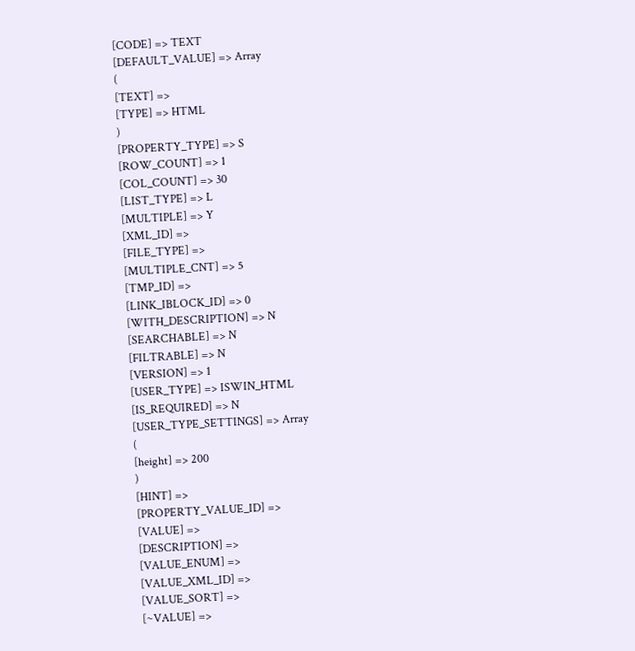[CODE] => TEXT
[DEFAULT_VALUE] => Array
(
[TEXT] =>
[TYPE] => HTML
)
[PROPERTY_TYPE] => S
[ROW_COUNT] => 1
[COL_COUNT] => 30
[LIST_TYPE] => L
[MULTIPLE] => Y
[XML_ID] =>
[FILE_TYPE] =>
[MULTIPLE_CNT] => 5
[TMP_ID] =>
[LINK_IBLOCK_ID] => 0
[WITH_DESCRIPTION] => N
[SEARCHABLE] => N
[FILTRABLE] => N
[VERSION] => 1
[USER_TYPE] => ISWIN_HTML
[IS_REQUIRED] => N
[USER_TYPE_SETTINGS] => Array
(
[height] => 200
)
[HINT] =>
[PROPERTY_VALUE_ID] =>
[VALUE] =>
[DESCRIPTION] =>
[VALUE_ENUM] =>
[VALUE_XML_ID] =>
[VALUE_SORT] =>
[~VALUE] =>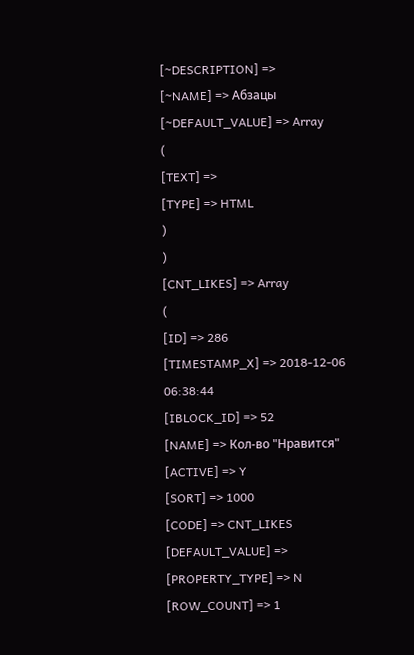[~DESCRIPTION] =>
[~NAME] => Абзацы
[~DEFAULT_VALUE] => Array
(
[TEXT] =>
[TYPE] => HTML
)
)
[CNT_LIKES] => Array
(
[ID] => 286
[TIMESTAMP_X] => 2018-12-06 06:38:44
[IBLOCK_ID] => 52
[NAME] => Кол-во "Нравится"
[ACTIVE] => Y
[SORT] => 1000
[CODE] => CNT_LIKES
[DEFAULT_VALUE] =>
[PROPERTY_TYPE] => N
[ROW_COUNT] => 1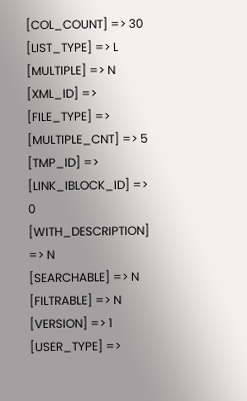[COL_COUNT] => 30
[LIST_TYPE] => L
[MULTIPLE] => N
[XML_ID] =>
[FILE_TYPE] =>
[MULTIPLE_CNT] => 5
[TMP_ID] =>
[LINK_IBLOCK_ID] => 0
[WITH_DESCRIPTION] => N
[SEARCHABLE] => N
[FILTRABLE] => N
[VERSION] => 1
[USER_TYPE] =>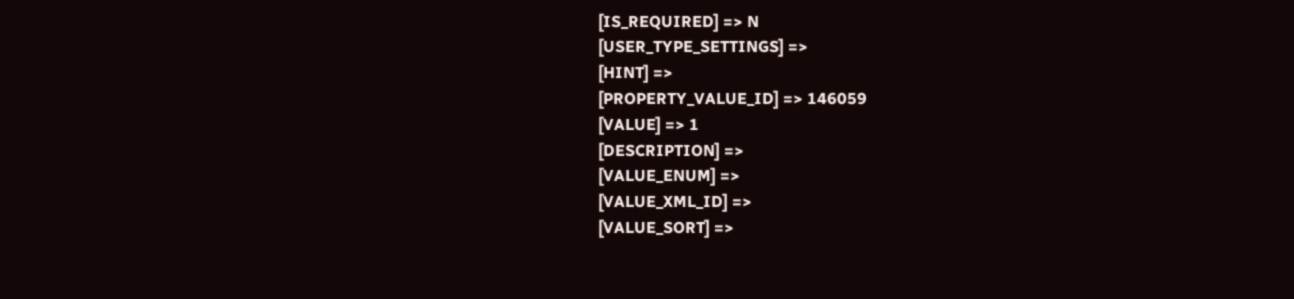[IS_REQUIRED] => N
[USER_TYPE_SETTINGS] =>
[HINT] =>
[PROPERTY_VALUE_ID] => 146059
[VALUE] => 1
[DESCRIPTION] =>
[VALUE_ENUM] =>
[VALUE_XML_ID] =>
[VALUE_SORT] =>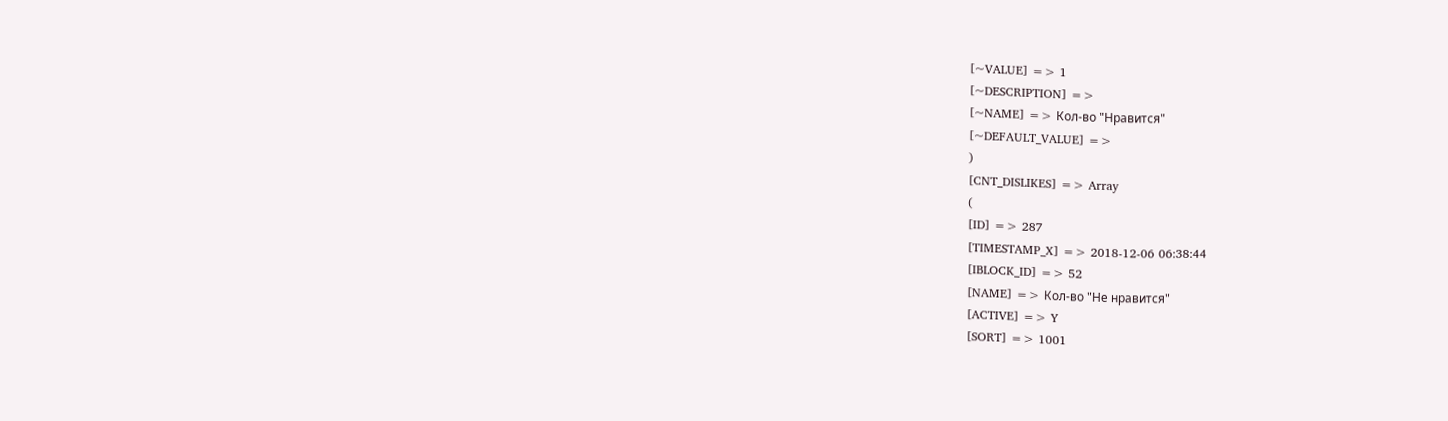[~VALUE] => 1
[~DESCRIPTION] =>
[~NAME] => Кол-во "Нравится"
[~DEFAULT_VALUE] =>
)
[CNT_DISLIKES] => Array
(
[ID] => 287
[TIMESTAMP_X] => 2018-12-06 06:38:44
[IBLOCK_ID] => 52
[NAME] => Кол-во "Не нравится"
[ACTIVE] => Y
[SORT] => 1001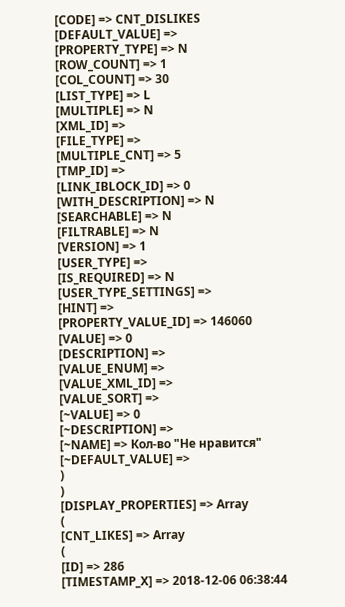[CODE] => CNT_DISLIKES
[DEFAULT_VALUE] =>
[PROPERTY_TYPE] => N
[ROW_COUNT] => 1
[COL_COUNT] => 30
[LIST_TYPE] => L
[MULTIPLE] => N
[XML_ID] =>
[FILE_TYPE] =>
[MULTIPLE_CNT] => 5
[TMP_ID] =>
[LINK_IBLOCK_ID] => 0
[WITH_DESCRIPTION] => N
[SEARCHABLE] => N
[FILTRABLE] => N
[VERSION] => 1
[USER_TYPE] =>
[IS_REQUIRED] => N
[USER_TYPE_SETTINGS] =>
[HINT] =>
[PROPERTY_VALUE_ID] => 146060
[VALUE] => 0
[DESCRIPTION] =>
[VALUE_ENUM] =>
[VALUE_XML_ID] =>
[VALUE_SORT] =>
[~VALUE] => 0
[~DESCRIPTION] =>
[~NAME] => Кол-во "Не нравится"
[~DEFAULT_VALUE] =>
)
)
[DISPLAY_PROPERTIES] => Array
(
[CNT_LIKES] => Array
(
[ID] => 286
[TIMESTAMP_X] => 2018-12-06 06:38:44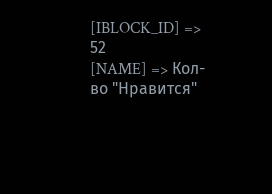[IBLOCK_ID] => 52
[NAME] => Кол-во "Нравится"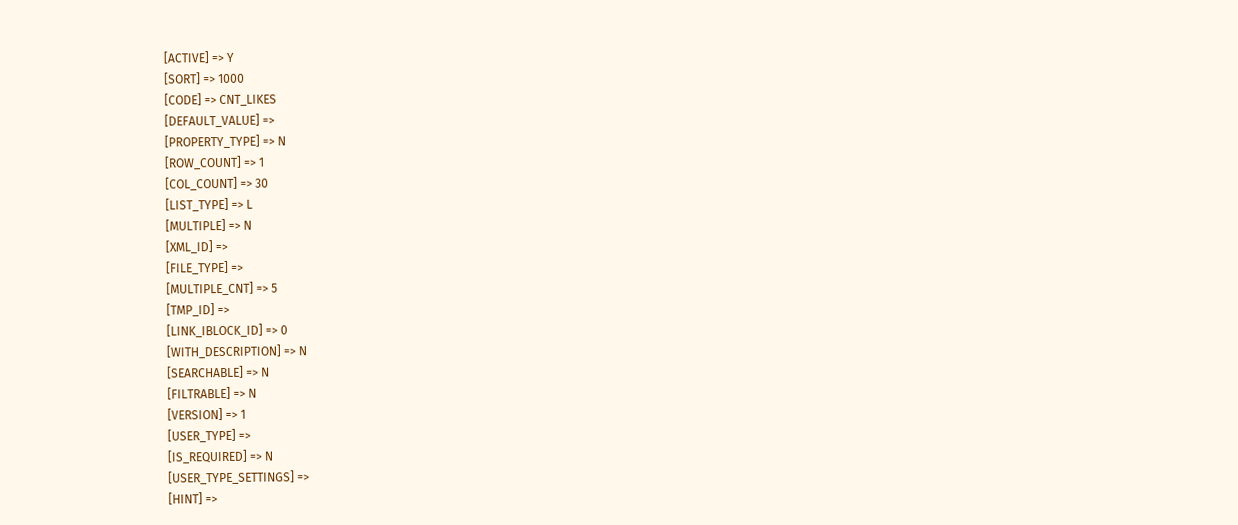[ACTIVE] => Y
[SORT] => 1000
[CODE] => CNT_LIKES
[DEFAULT_VALUE] =>
[PROPERTY_TYPE] => N
[ROW_COUNT] => 1
[COL_COUNT] => 30
[LIST_TYPE] => L
[MULTIPLE] => N
[XML_ID] =>
[FILE_TYPE] =>
[MULTIPLE_CNT] => 5
[TMP_ID] =>
[LINK_IBLOCK_ID] => 0
[WITH_DESCRIPTION] => N
[SEARCHABLE] => N
[FILTRABLE] => N
[VERSION] => 1
[USER_TYPE] =>
[IS_REQUIRED] => N
[USER_TYPE_SETTINGS] =>
[HINT] =>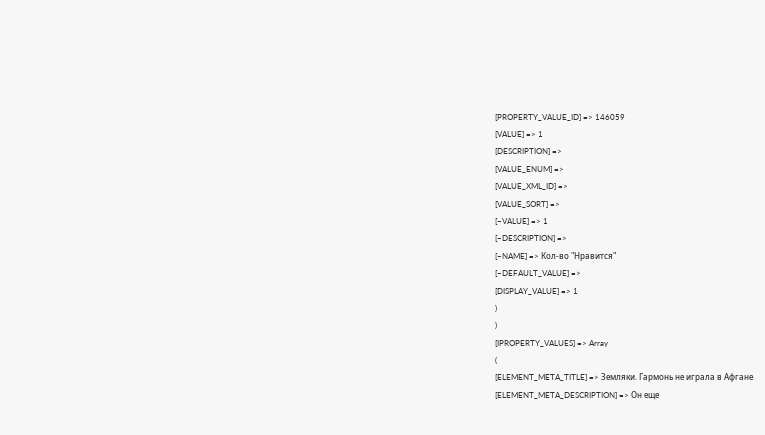[PROPERTY_VALUE_ID] => 146059
[VALUE] => 1
[DESCRIPTION] =>
[VALUE_ENUM] =>
[VALUE_XML_ID] =>
[VALUE_SORT] =>
[~VALUE] => 1
[~DESCRIPTION] =>
[~NAME] => Кол-во "Нравится"
[~DEFAULT_VALUE] =>
[DISPLAY_VALUE] => 1
)
)
[IPROPERTY_VALUES] => Array
(
[ELEMENT_META_TITLE] => Земляки. Гармонь не играла в Афгане
[ELEMENT_META_DESCRIPTION] => Он еще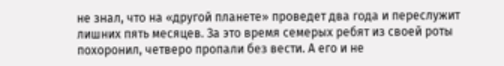не знал, что на «другой планете» проведет два года и переслужит лишних пять месяцев. За это время семерых ребят из своей роты похоронил, четверо пропали без вести. А его и не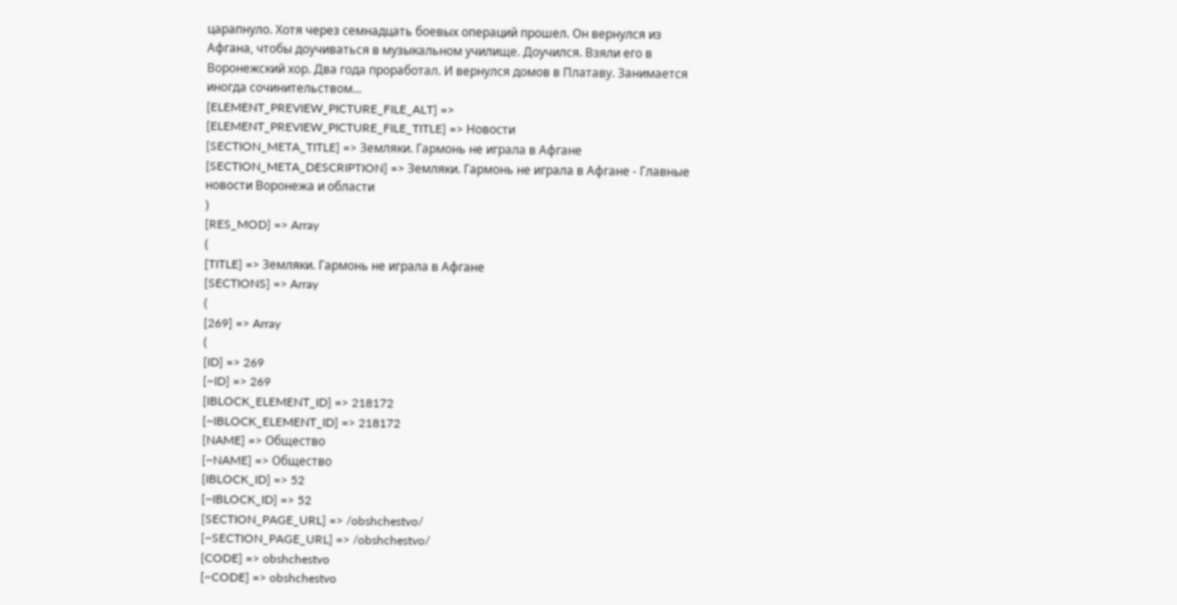царапнуло. Хотя через семнадцать боевых операций прошел. Он вернулся из Афгана, чтобы доучиваться в музыкальном училище. Доучился. Взяли его в Воронежский хор. Два года проработал. И вернулся домов в Платаву. Занимается иногда сочинительством...
[ELEMENT_PREVIEW_PICTURE_FILE_ALT] =>
[ELEMENT_PREVIEW_PICTURE_FILE_TITLE] => Новости
[SECTION_META_TITLE] => Земляки. Гармонь не играла в Афгане
[SECTION_META_DESCRIPTION] => Земляки. Гармонь не играла в Афгане - Главные новости Воронежа и области
)
[RES_MOD] => Array
(
[TITLE] => Земляки. Гармонь не играла в Афгане
[SECTIONS] => Array
(
[269] => Array
(
[ID] => 269
[~ID] => 269
[IBLOCK_ELEMENT_ID] => 218172
[~IBLOCK_ELEMENT_ID] => 218172
[NAME] => Общество
[~NAME] => Общество
[IBLOCK_ID] => 52
[~IBLOCK_ID] => 52
[SECTION_PAGE_URL] => /obshchestvo/
[~SECTION_PAGE_URL] => /obshchestvo/
[CODE] => obshchestvo
[~CODE] => obshchestvo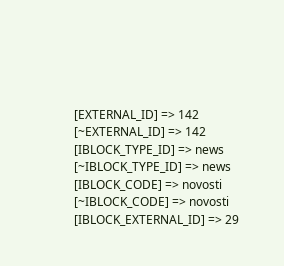[EXTERNAL_ID] => 142
[~EXTERNAL_ID] => 142
[IBLOCK_TYPE_ID] => news
[~IBLOCK_TYPE_ID] => news
[IBLOCK_CODE] => novosti
[~IBLOCK_CODE] => novosti
[IBLOCK_EXTERNAL_ID] => 29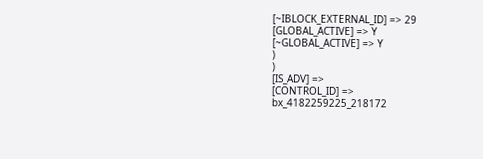[~IBLOCK_EXTERNAL_ID] => 29
[GLOBAL_ACTIVE] => Y
[~GLOBAL_ACTIVE] => Y
)
)
[IS_ADV] =>
[CONTROL_ID] => bx_4182259225_218172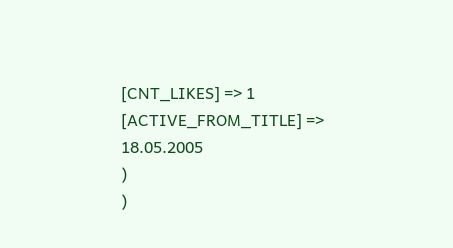[CNT_LIKES] => 1
[ACTIVE_FROM_TITLE] => 18.05.2005
)
)